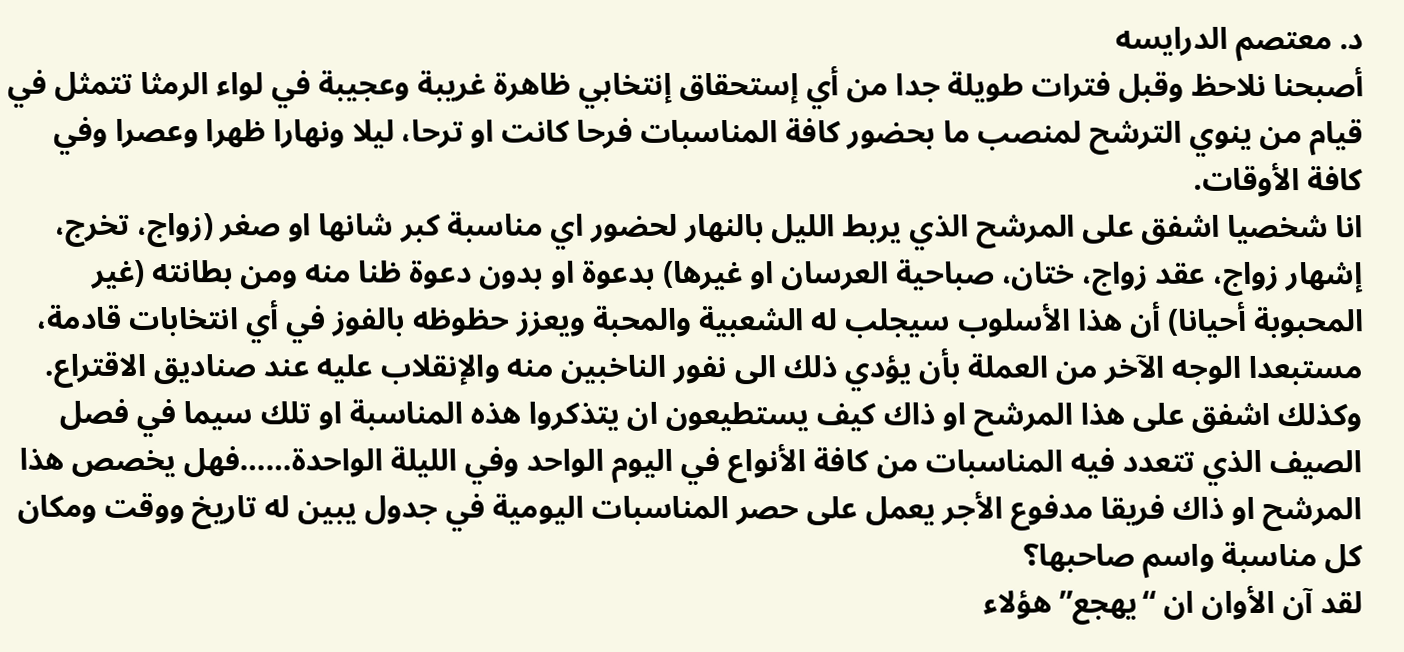د. معتصم الدرايسه
أصبحنا نلاحظ وقبل فترات طويلة جدا من أي إستحقاق إنتخابي ظاهرة غريبة وعجيبة في لواء الرمثا تتمثل في قيام من ينوي الترشح لمنصب ما بحضور كافة المناسبات فرحا كانت او ترحا، ليلا ونهارا ظهرا وعصرا وفي كافة الأوقات.
انا شخصيا اشفق على المرشح الذي يربط الليل بالنهار لحضور اي مناسبة كبر شانها او صغر (زواج، تخرج، إشهار زواج، عقد زواج، ختان، صباحية العرسان او غيرها) بدعوة او بدون دعوة ظنا منه ومن بطانته (غير المحبوبة أحيانا) أن هذا الأسلوب سيجلب له الشعبية والمحبة ويعزز حظوظه بالفوز في أي انتخابات قادمة، مستبعدا الوجه الآخر من العملة بأن يؤدي ذلك الى نفور الناخبين منه والإنقلاب عليه عند صناديق الاقتراع.
وكذلك اشفق على هذا المرشح او ذاك كيف يستطيعون ان يتذكروا هذه المناسبة او تلك سيما في فصل الصيف الذي تتعدد فيه المناسبات من كافة الأنواع في اليوم الواحد وفي الليلة الواحدة……فهل يخصص هذا المرشح او ذاك فريقا مدفوع الأجر يعمل على حصر المناسبات اليومية في جدول يبين له تاريخ ووقت ومكان كل مناسبة واسم صاحبها؟
لقد آن الأوان ان “يهجع” هؤلاء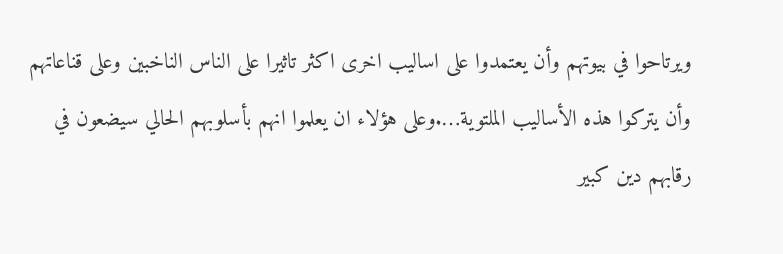ويرتاحوا في بيوتهم وأن يعتمدوا على اساليب اخرى اكثر تاثيرا على الناس الناخبين وعلى قناعاتهم وأن يتركوا هذه الأساليب الملتوية….وعلى هؤلاء ان يعلموا انهم بأسلوبهم الحالي سيضعون في رقابهم دين كبير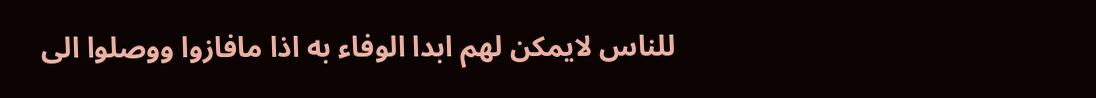للناس لايمكن لهم ابدا الوفاء به اذا مافازوا ووصلوا الى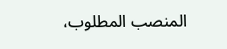المنصب المطلوب،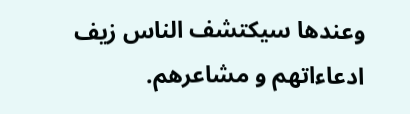وعندها سيكتشف الناس زيف ادعاءاتهم و مشاعرهم.